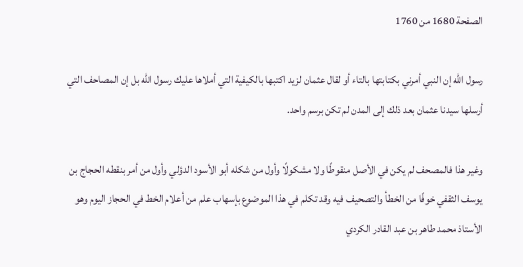الصفحة 1680 من 1760

رسول الله إن النبي أمرني بكتابتها بالتاء أو لقال عثمان لزيد اكتبها بالكيفية التي أملاها عليك رسول الله بل إن المصاحف التي أرسلها سيدنا عثمان بعد ذلك إلى المدن لم تكن برسم واحد.

وغير هذا فالمصحف لم يكن في الأصل منقوطًا ولا مشكولًا وأول من شكله أبو الأسود الدؤلي وأول من أمر بنقطه الحجاج بن يوسف الثقفي خوفًا من الخطأ والتصحيف فيه وقد تكلم في هذا الموضوع بإسهاب علم من أعلام الخط في الحجاز اليوم وهو الأستاذ محمد طاهر بن عبد القادر الكردي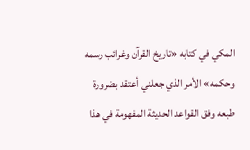المكي في كتابه «تاريخ القرآن وغرائب رسمه وحكمه» الأمر الذي جعلني أعتقد بضرورة طبعه وفق القواعد الحديثة المفهومة في هذا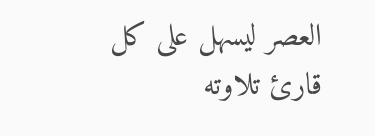العصر ليسهل على كل قارئ تلاوته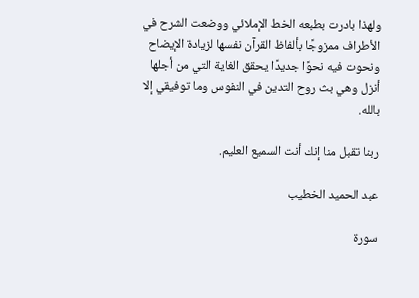ولهذا بادرت بطبعه الخط الإملائي ووضعت الشرح في الأطراف ممزوجًا بألفاظ القرآن نفسها لزيادة الإيضاح ونحوت فيه نحوًا جديدًا يحقق الغاية التي من أجلها أنزل وهي بث روح التدين في النفوس وما توفيقي إلا بالله.

ربنا تقبل منا إنك أنت السميع العليم.

عبد الحميد الخطيب

سورة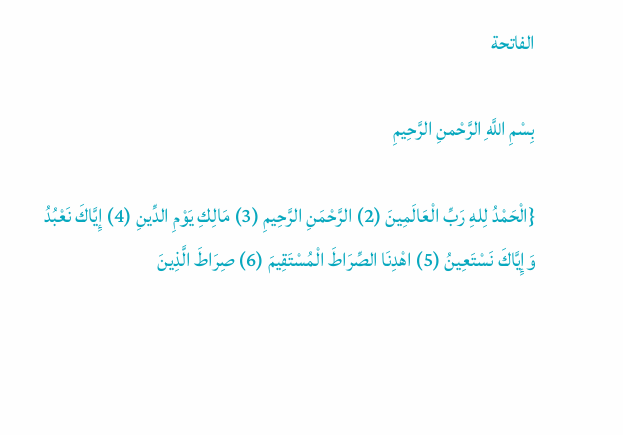الفاتحة

بِسْمِ اللَّهِ الرَّحْمنِ الرَّحِيمِ

{الْحَمْدُ لِلهِ رَبِّ الْعَالَمِينَ (2) الرَّحْمَنِ الرَّحِيمِ (3) مَالِكِ يَوْمِ الدِّينِ (4) إِيَّاكَ نَعْبُدُ وَإِيَّاكَ نَسْتَعِينُ (5) اهْدِنَا الصِّرَاطَ الْمُسْتَقِيمَ (6) صِرَاطَ الَّذِينَ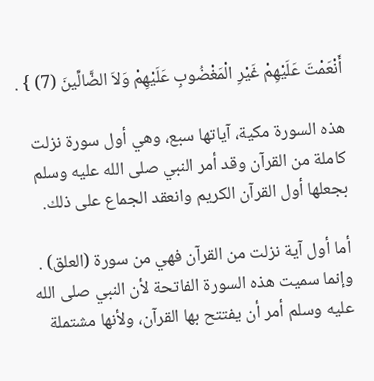أَنْعَمْتَ عَلَيْهِمْ غَيْرِ الْمَغْضُوبِ عَلَيْهِمْ وَلاَ الضَّالِّينَ (7) } .

هذه السورة مكية، آياتها سبع، وهي أول سورة نزلت كاملة من القرآن وقد أمر النبي صلى الله عليه وسلم بجعلها أول القرآن الكريم وانعقد الجماع على ذلك.

أما أول آية نزلت من القرآن فهي من سورة (العلق) . وإنما سميت هذه السورة الفاتحة لأن النبي صلى الله عليه وسلم أمر أن يفتتح بها القرآن، ولأنها مشتملة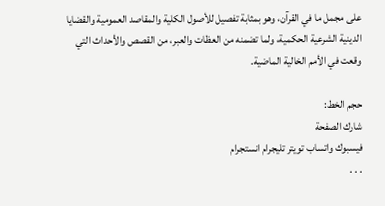على مجمل ما في القرآن، وهو بمثابة تفصيل للأصول الكلية والمقاصد العمومية والقضايا الدينية الشرعية الحكمية، ولما تضمنه من العظات والعبر، من القصص والأحداث التي وقعت في الأمم الخالية الماضية.

حجم الخط:
شارك الصفحة
فيسبوك واتساب تويتر تليجرام انستجرام
. . .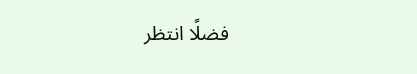فضلًا انتظر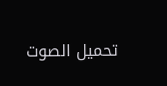تحميل الصوت